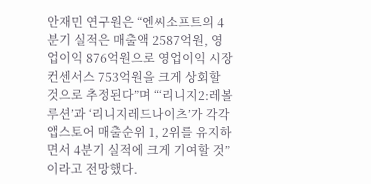안재민 연구원은 “엔씨소프트의 4분기 실적은 매출액 2587억원, 영업이익 876억원으로 영업이익 시장 컨센서스 753억원을 크게 상회할 것으로 추정된다”며 “‘리니지2:레볼루션’과 ‘리니지레드나이츠’가 각각 앱스토어 매출순위 1, 2위를 유지하면서 4분기 실적에 크게 기여할 것”이라고 전망했다.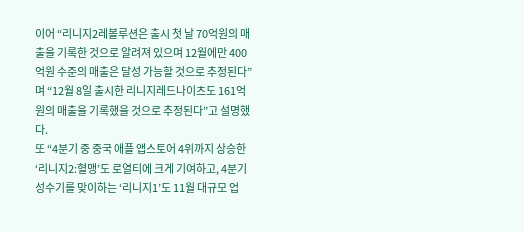이어 “리니지2레볼루션은 출시 첫 날 70억원의 매출을 기록한 것으로 알려져 있으며 12월에만 400억원 수준의 매출은 달성 가능할 것으로 추정된다”며 “12월 8일 출시한 리니지레드나이츠도 161억원의 매출을 기록했을 것으로 추정된다”고 설명했다.
또 “4분기 중 중국 애플 앱스토어 4위까지 상승한 ‘리니지2:혈맹’도 로열티에 크게 기여하고, 4분기 성수기를 맞이하는 ‘리니지1’도 11월 대규모 업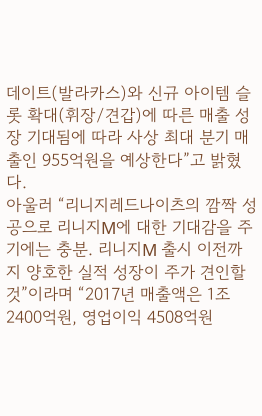데이트(발라카스)와 신규 아이템 슬롯 확대(휘장/견갑)에 따른 매출 성장 기대됨에 따라 사상 최대 분기 매출인 955억원을 예상한다”고 밝혔다.
아울러 “리니지레드나이츠의 깜짝 성공으로 리니지M에 대한 기대감을 주기에는 충분. 리니지M 출시 이전까지 양호한 실적 성장이 주가 견인할 것”이라며 “2017년 매출액은 1조2400억원, 영업이익 4508억원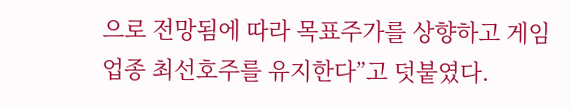으로 전망됨에 따라 목표주가를 상향하고 게임업종 최선호주를 유지한다”고 덧붙였다.